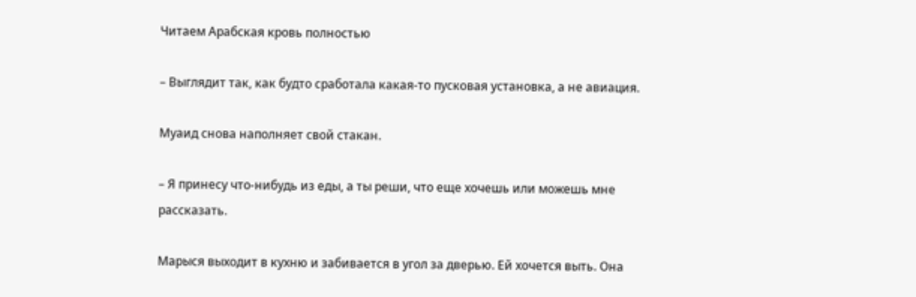Читаем Арабская кровь полностью

– Выглядит так, как будто сработала какая-то пусковая установка, а не авиация.

Муаид снова наполняет свой стакан.

– Я принесу что-нибудь из еды, а ты реши, что еще хочешь или можешь мне рассказать.

Марыся выходит в кухню и забивается в угол за дверью. Ей хочется выть. Она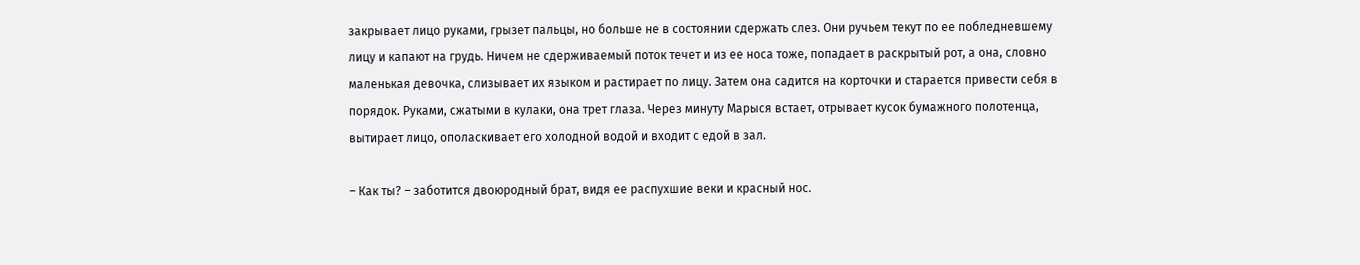закрывает лицо руками, грызет пальцы, но больше не в состоянии сдержать слез. Они ручьем текут по ее побледневшему лицу и капают на грудь. Ничем не сдерживаемый поток течет и из ее носа тоже, попадает в раскрытый рот, а она, словно маленькая девочка, слизывает их языком и растирает по лицу. Затем она садится на корточки и старается привести себя в порядок. Руками, сжатыми в кулаки, она трет глаза. Через минуту Марыся встает, отрывает кусок бумажного полотенца, вытирает лицо, ополаскивает его холодной водой и входит с едой в зал.

– Как ты? – заботится двоюродный брат, видя ее распухшие веки и красный нос.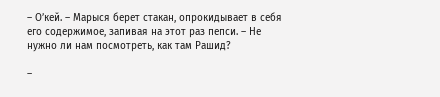– О’кей. – Марыся берет стакан, опрокидывает в себя его содержимое, запивая на этот раз пепси. – Не нужно ли нам посмотреть, как там Рашид?

–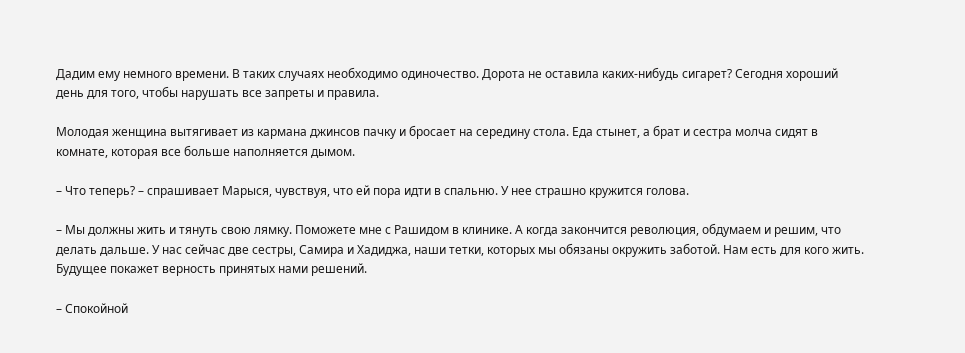Дадим ему немного времени. В таких случаях необходимо одиночество. Дорота не оставила каких-нибудь сигарет? Сегодня хороший день для того, чтобы нарушать все запреты и правила.

Молодая женщина вытягивает из кармана джинсов пачку и бросает на середину стола. Еда стынет, а брат и сестра молча сидят в комнате, которая все больше наполняется дымом.

– Что теперь? – спрашивает Марыся, чувствуя, что ей пора идти в спальню. У нее страшно кружится голова.

– Мы должны жить и тянуть свою лямку. Поможете мне с Рашидом в клинике. А когда закончится революция, обдумаем и решим, что делать дальше. У нас сейчас две сестры, Самира и Хадиджа, наши тетки, которых мы обязаны окружить заботой. Нам есть для кого жить. Будущее покажет верность принятых нами решений.

– Спокойной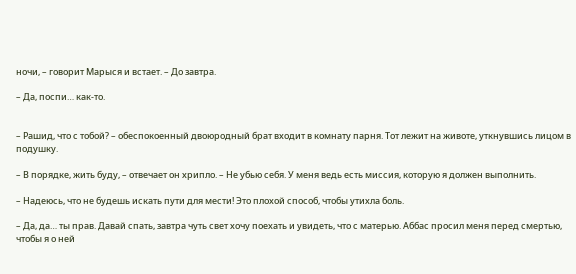ночи, – говорит Марыся и встает. – До завтра.

– Да, поспи… как-то.


– Рашид, что с тобой? – обеспокоенный двоюродный брат входит в комнату парня. Тот лежит на животе, уткнувшись лицом в подушку.

– В порядке, жить буду, – отвечает он хрипло. – Не убью себя. У меня ведь есть миссия, которую я должен выполнить.

– Надеюсь, что не будешь искать пути для мести! Это плохой способ, чтобы утихла боль.

– Да, да… ты прав. Давай спать, завтра чуть свет хочу поехать и увидеть, что с матерью. Аббас просил меня перед смертью, чтобы я о ней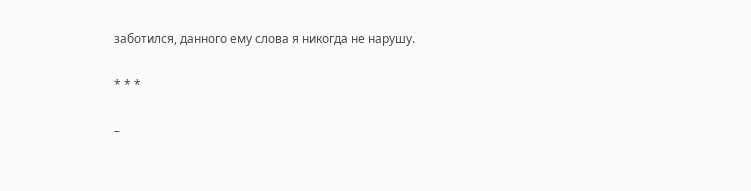заботился, данного ему слова я никогда не нарушу.

* * *

–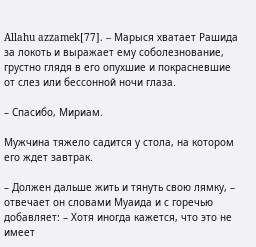Allahu azzamek[77]. – Марыся хватает Рашида за локоть и выражает ему соболезнование, грустно глядя в его опухшие и покрасневшие от слез или бессонной ночи глаза.

– Спасибо, Мириам.

Мужчина тяжело садится у стола, на котором его ждет завтрак.

– Должен дальше жить и тянуть свою лямку, – отвечает он словами Муаида и с горечью добавляет: – Хотя иногда кажется, что это не имеет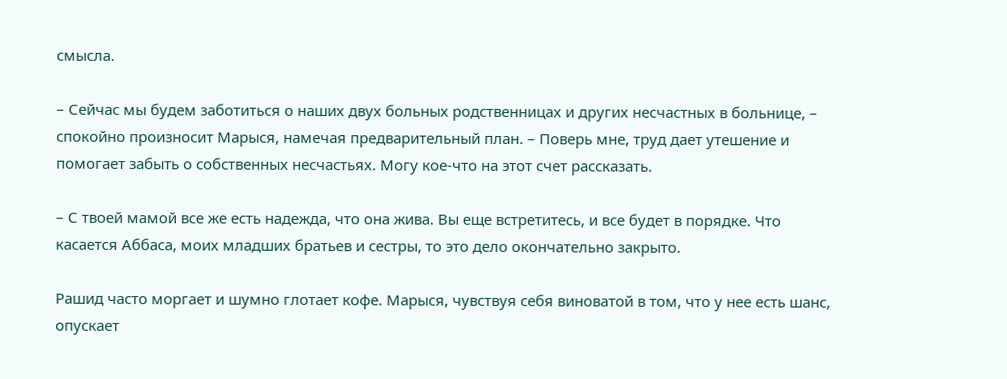смысла.

– Сейчас мы будем заботиться о наших двух больных родственницах и других несчастных в больнице, – спокойно произносит Марыся, намечая предварительный план. – Поверь мне, труд дает утешение и помогает забыть о собственных несчастьях. Могу кое-что на этот счет рассказать.

– С твоей мамой все же есть надежда, что она жива. Вы еще встретитесь, и все будет в порядке. Что касается Аббаса, моих младших братьев и сестры, то это дело окончательно закрыто.

Рашид часто моргает и шумно глотает кофе. Марыся, чувствуя себя виноватой в том, что у нее есть шанс, опускает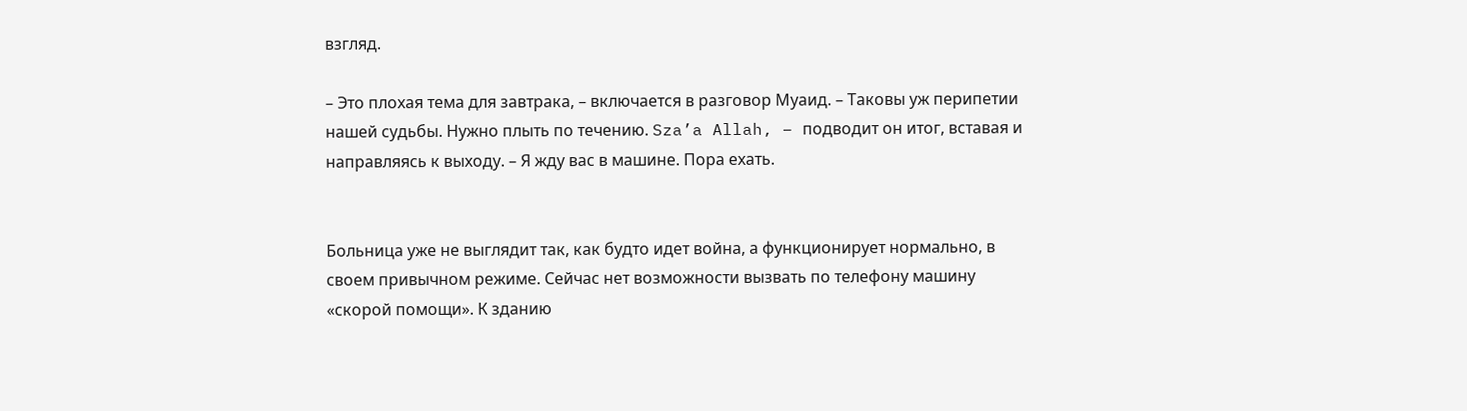взгляд.

– Это плохая тема для завтрака, – включается в разговор Муаид. – Таковы уж перипетии нашей судьбы. Нужно плыть по течению. Sza’a Allah, – подводит он итог, вставая и направляясь к выходу. – Я жду вас в машине. Пора ехать.


Больница уже не выглядит так, как будто идет война, а функционирует нормально, в своем привычном режиме. Сейчас нет возможности вызвать по телефону машину «скорой помощи». К зданию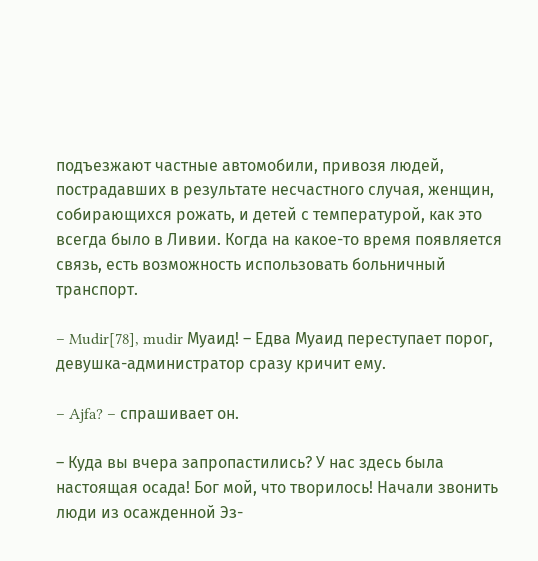подъезжают частные автомобили, привозя людей, пострадавших в результате несчастного случая, женщин, собирающихся рожать, и детей с температурой, как это всегда было в Ливии. Когда на какое-то время появляется связь, есть возможность использовать больничный транспорт.

– Mudir[78], mudir Муаид! – Едва Муаид переступает порог, девушка-администратор сразу кричит ему.

– Ajfa? – спрашивает он.

– Куда вы вчера запропастились? У нас здесь была настоящая осада! Бог мой, что творилось! Начали звонить люди из осажденной Эз-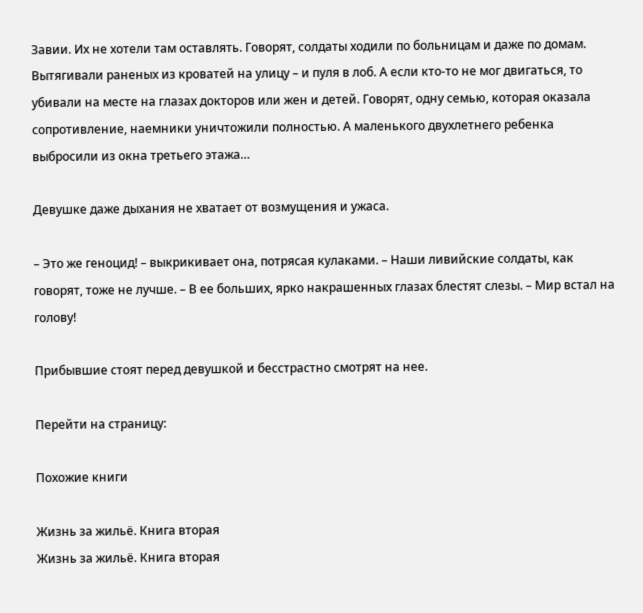Завии. Их не хотели там оставлять. Говорят, солдаты ходили по больницам и даже по домам. Вытягивали раненых из кроватей на улицу – и пуля в лоб. А если кто-то не мог двигаться, то убивали на месте на глазах докторов или жен и детей. Говорят, одну семью, которая оказала сопротивление, наемники уничтожили полностью. А маленького двухлетнего ребенка выбросили из окна третьего этажа…

Девушке даже дыхания не хватает от возмущения и ужаса.

– Это же геноцид! – выкрикивает она, потрясая кулаками. – Наши ливийские солдаты, как говорят, тоже не лучше. – В ее больших, ярко накрашенных глазах блестят слезы. – Мир встал на голову!

Прибывшие стоят перед девушкой и бесстрастно смотрят на нее.

Перейти на страницу:

Похожие книги

Жизнь за жильё. Книга вторая
Жизнь за жильё. Книга вторая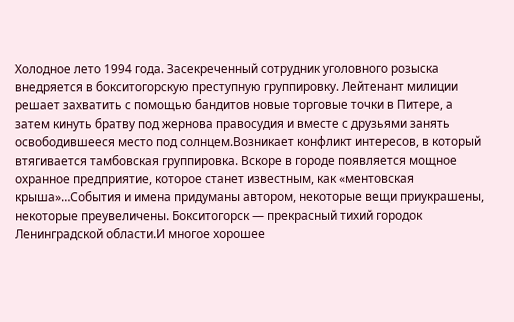Холодное лето 1994 года. Засекреченный сотрудник уголовного розыска внедряется в бокситогорскую преступную группировку. Лейтенант милиции решает захватить с помощью бандитов новые торговые точки в Питере, а затем кинуть братву под жернова правосудия и вместе с друзьями занять освободившееся место под солнцем.Возникает конфликт интересов, в который втягивается тамбовская группировка. Вскоре в городе появляется мощное охранное предприятие, которое станет известным, как «ментовская крыша»…События и имена придуманы автором, некоторые вещи приукрашены, некоторые преувеличены. Бокситогорск — прекрасный тихий городок Ленинградской области.И многое хорошее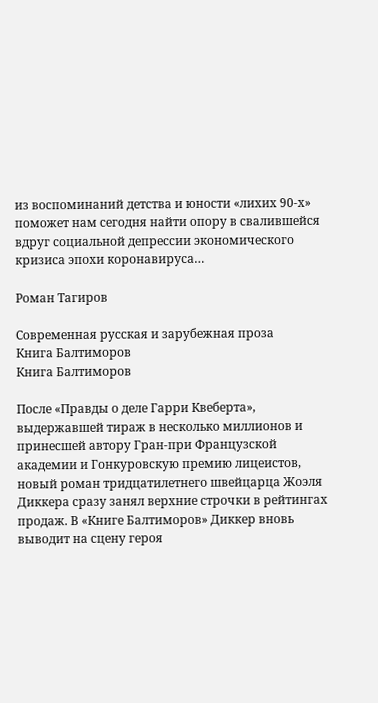из воспоминаний детства и юности «лихих 90-х» поможет нам сегодня найти опору в свалившейся вдруг социальной депрессии экономического кризиса эпохи коронавируса…

Роман Тагиров

Современная русская и зарубежная проза
Книга Балтиморов
Книга Балтиморов

После «Правды о деле Гарри Квеберта», выдержавшей тираж в несколько миллионов и принесшей автору Гран-при Французской академии и Гонкуровскую премию лицеистов, новый роман тридцатилетнего швейцарца Жоэля Диккера сразу занял верхние строчки в рейтингах продаж. В «Книге Балтиморов» Диккер вновь выводит на сцену героя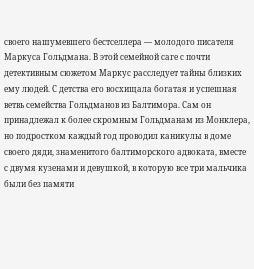своего нашумевшего бестселлера — молодого писателя Маркуса Гольдмана. В этой семейной саге с почти детективным сюжетом Маркус расследует тайны близких ему людей. С детства его восхищала богатая и успешная ветвь семейства Гольдманов из Балтимора. Сам он принадлежал к более скромным Гольдманам из Монклера, но подростком каждый год проводил каникулы в доме своего дяди, знаменитого балтиморского адвоката, вместе с двумя кузенами и девушкой, в которую все три мальчика были без памяти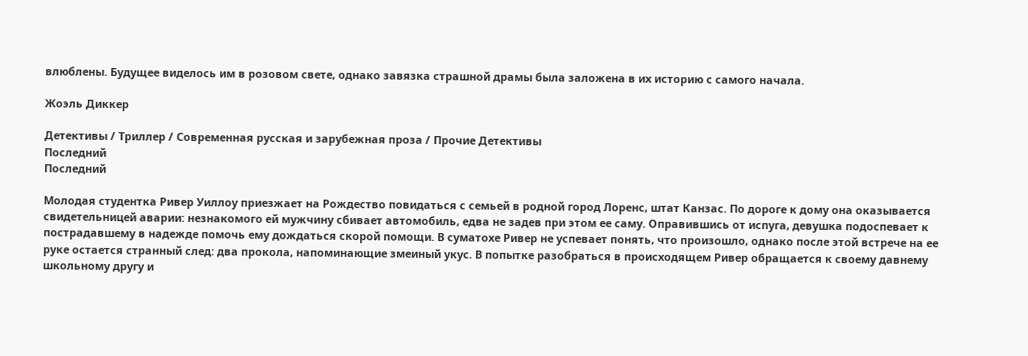влюблены. Будущее виделось им в розовом свете, однако завязка страшной драмы была заложена в их историю с самого начала.

Жоэль Диккер

Детективы / Триллер / Современная русская и зарубежная проза / Прочие Детективы
Последний
Последний

Молодая студентка Ривер Уиллоу приезжает на Рождество повидаться с семьей в родной город Лоренс, штат Канзас. По дороге к дому она оказывается свидетельницей аварии: незнакомого ей мужчину сбивает автомобиль, едва не задев при этом ее саму. Оправившись от испуга, девушка подоспевает к пострадавшему в надежде помочь ему дождаться скорой помощи. В суматохе Ривер не успевает понять, что произошло, однако после этой встрече на ее руке остается странный след: два прокола, напоминающие змеиный укус. В попытке разобраться в происходящем Ривер обращается к своему давнему школьному другу и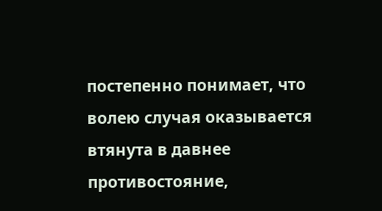постепенно понимает, что волею случая оказывается втянута в давнее противостояние,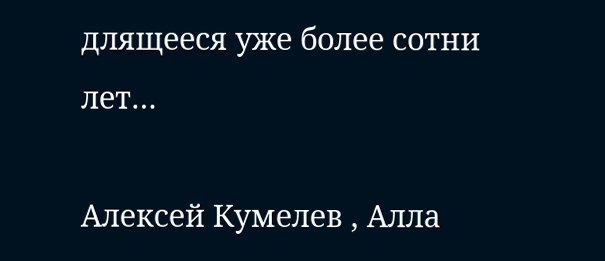длящееся уже более сотни лет…

Алексей Кумелев , Алла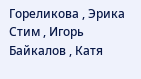Гореликова , Эрика Стим , Игорь Байкалов , Катя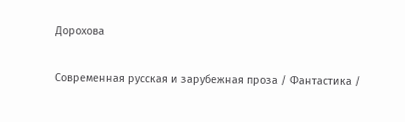Дорохова

Современная русская и зарубежная проза / Фантастика /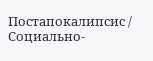Постапокалипсис / Социально-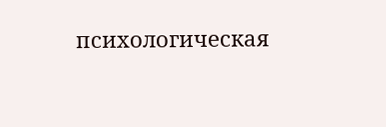психологическая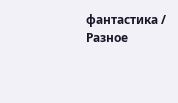фантастика / Разное